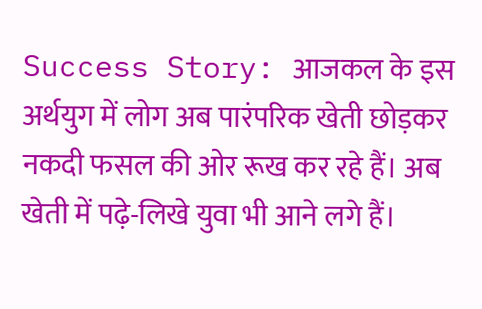Success Story: आजकल के इस अर्थयुग में लोग अब पारंपरिक खेती छोड़कर नकदी फसल की ओर रूख कर रहे हैं। अब खेती में पढ़े-लिखे युवा भी आने लगे हैं।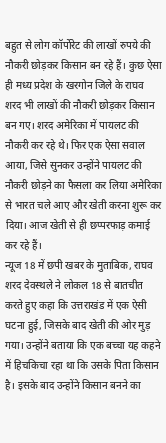बहुत से लोग कॉर्पोरेट की लाखों रुपये की नौकरी छोड़कर किसान बन रहे हैं। कुछ ऐसा ही मध्य प्रदेश के खरगोन जिले के राघव शरद भी लाखों की नौकरी छोड़कर किसान बन गए। शरद अमेरिका में पायलट की नौकरी कर रहे थे। फिर एक ऐसा सवाल आया, जिसे सुनकर उन्होंने पायलट की नौकरी छोड़ने का फैसला कर लिया अमेरिका से भारत चले आए और खेती करना शुरू कर दिया। आज खेती से ही छप्परफाड़ कमाई कर रहे हैं।
न्यूज 18 में छपी खबर के मुताबिक, राघव शरद देवस्थले ने लोकल 18 से बातचीत करते हुए कहा कि उत्तराखंड में एक ऐसी घटना हुई, जिसके बाद खेती की ओर मुड़ गया। उन्होंने बताया कि एक बच्चा यह कहने में हिचकिचा रहा था कि उसके पिता किसान है। इसके बाद उन्होंने किसान बनने का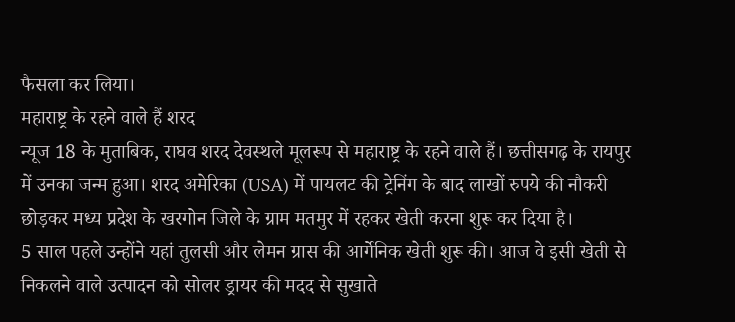फैसला कर लिया।
महाराष्ट्र के रहने वाले हैं शरद
न्यूज 18 के मुताबिक, राघव शरद देवस्थले मूलरूप से महाराष्ट्र के रहने वाले हैं। छत्तीसगढ़ के रायपुर में उनका जन्म हुआ। शरद अमेरिका (USA) में पायलट की ट्रेनिंग के बाद लाखों रुपये की नौकरी छोड़कर मध्य प्रदेश के खरगोन जिले के ग्राम मतमुर में रहकर खेती करना शुरू कर दिया है।
5 साल पहले उन्होंने यहां तुलसी और लेमन ग्रास की आर्गेनिक खेती शुरू की। आज वे इसी खेती से निकलने वाले उत्पादन को सोलर ड्रायर की मदद से सुखाते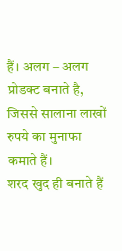हैं। अलग – अलग प्रोडक्ट बनाते है, जिससे सालाना लाखों रुपये का मुनाफा कमाते हैं।
शरद खुद ही बनाते हैं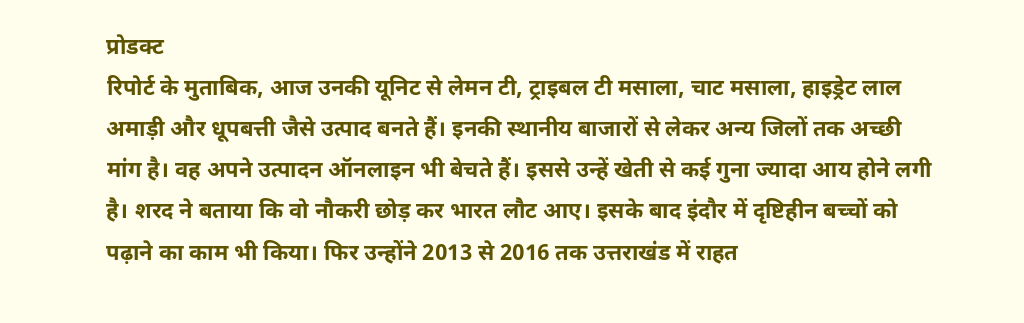प्रोडक्ट
रिपोर्ट के मुताबिक, आज उनकी यूनिट से लेमन टी, ट्राइबल टी मसाला, चाट मसाला, हाइड्रेट लाल अमाड़ी और धूपबत्ती जैसे उत्पाद बनते हैं। इनकी स्थानीय बाजारों से लेकर अन्य जिलों तक अच्छी मांग है। वह अपने उत्पादन ऑनलाइन भी बेचते हैं। इससे उन्हें खेती से कई गुना ज्यादा आय होने लगी है। शरद ने बताया कि वो नौकरी छोड़ कर भारत लौट आए। इसके बाद इंदौर में दृष्टिहीन बच्चों को पढ़ाने का काम भी किया। फिर उन्होंने 2013 से 2016 तक उत्तराखंड में राहत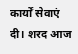कार्यों सेवाएं दी। शरद आज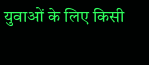युवाओं के लिए किसी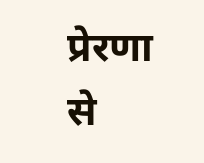प्रेरणा से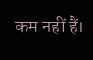कम नहीं हैं।